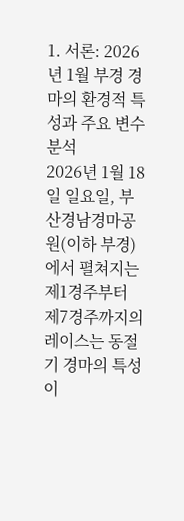1. 서론: 2026년 1월 부경 경마의 환경적 특성과 주요 변수 분석
2026년 1월 18일 일요일, 부산경남경마공원(이하 부경)에서 펼쳐지는 제1경주부터 제7경주까지의 레이스는 동절기 경마의 특성이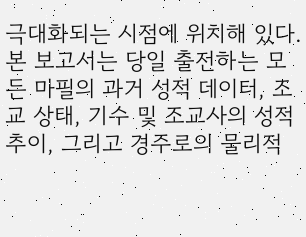극대화되는 시점에 위치해 있다. 본 보고서는 당일 출전하는 모든 마필의 과거 성적 데이터, 조교 상태, 기수 및 조교사의 성적 추이, 그리고 경주로의 물리적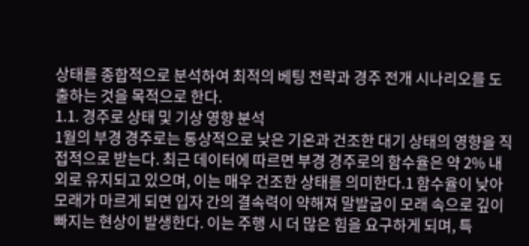상태를 종합적으로 분석하여 최적의 베팅 전략과 경주 전개 시나리오를 도출하는 것을 목적으로 한다.
1.1. 경주로 상태 및 기상 영향 분석
1월의 부경 경주로는 통상적으로 낮은 기온과 건조한 대기 상태의 영향을 직접적으로 받는다. 최근 데이터에 따르면 부경 경주로의 함수율은 약 2% 내외로 유지되고 있으며, 이는 매우 건조한 상태를 의미한다.1 함수율이 낮아 모래가 마르게 되면 입자 간의 결속력이 약해져 말발굽이 모래 속으로 깊이 빠지는 현상이 발생한다. 이는 주행 시 더 많은 힘을 요구하게 되며, 특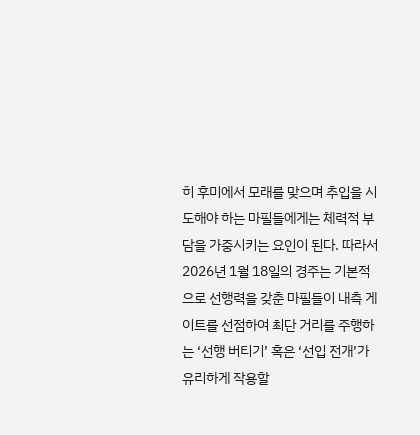히 후미에서 모래를 맞으며 추입을 시도해야 하는 마필들에게는 체력적 부담을 가중시키는 요인이 된다. 따라서 2026년 1월 18일의 경주는 기본적으로 선행력을 갖춘 마필들이 내측 게이트를 선점하여 최단 거리를 주행하는 ‘선행 버티기’ 혹은 ‘선입 전개’가 유리하게 작용할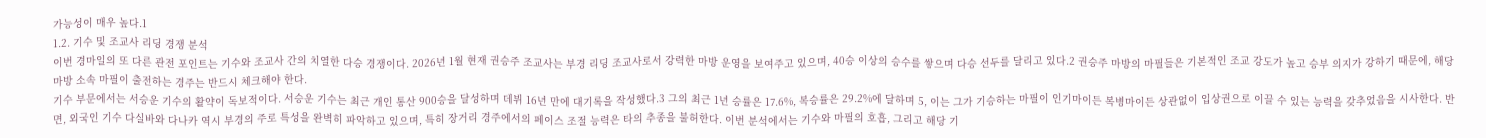가능성이 매우 높다.1
1.2. 기수 및 조교사 리딩 경쟁 분석
이번 경마일의 또 다른 관전 포인트는 기수와 조교사 간의 치열한 다승 경쟁이다. 2026년 1월 현재 권승주 조교사는 부경 리딩 조교사로서 강력한 마방 운영을 보여주고 있으며, 40승 이상의 승수를 쌓으며 다승 선두를 달리고 있다.2 권승주 마방의 마필들은 기본적인 조교 강도가 높고 승부 의지가 강하기 때문에, 해당 마방 소속 마필이 출전하는 경주는 반드시 체크해야 한다.
기수 부문에서는 서승운 기수의 활약이 독보적이다. 서승운 기수는 최근 개인 통산 900승을 달성하며 데뷔 16년 만에 대기록을 작성했다.3 그의 최근 1년 승률은 17.6%, 복승률은 29.2%에 달하며 5, 이는 그가 기승하는 마필이 인기마이든 복병마이든 상관없이 입상권으로 이끌 수 있는 능력을 갖추었음을 시사한다. 반면, 외국인 기수 다실바와 다나카 역시 부경의 주로 특성을 완벽히 파악하고 있으며, 특히 장거리 경주에서의 페이스 조절 능력은 타의 추종을 불허한다. 이번 분석에서는 기수와 마필의 호흡, 그리고 해당 기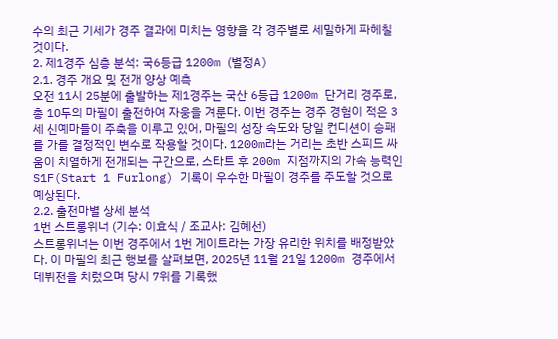수의 최근 기세가 경주 결과에 미치는 영향을 각 경주별로 세밀하게 파헤칠 것이다.
2. 제1경주 심층 분석: 국6등급 1200m (별정A)
2.1. 경주 개요 및 전개 양상 예측
오전 11시 25분에 출발하는 제1경주는 국산 6등급 1200m 단거리 경주로, 총 10두의 마필이 출전하여 자웅을 겨룬다. 이번 경주는 경주 경험이 적은 3세 신예마들이 주축을 이루고 있어, 마필의 성장 속도와 당일 컨디션이 승패를 가를 결정적인 변수로 작용할 것이다. 1200m라는 거리는 초반 스피드 싸움이 치열하게 전개되는 구간으로, 스타트 후 200m 지점까지의 가속 능력인 S1F(Start 1 Furlong) 기록이 우수한 마필이 경주를 주도할 것으로 예상된다.
2.2. 출전마별 상세 분석
1번 스트롱위너 (기수: 이효식 / 조교사: 김혜선)
스트롱위너는 이번 경주에서 1번 게이트라는 가장 유리한 위치를 배정받았다. 이 마필의 최근 행보를 살펴보면, 2025년 11월 21일 1200m 경주에서 데뷔전을 치렀으며 당시 7위를 기록했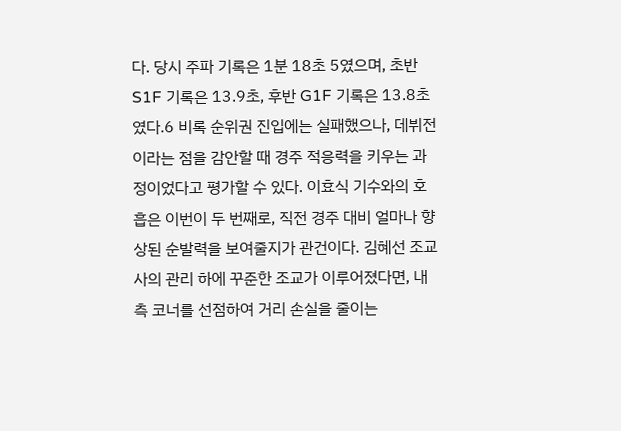다. 당시 주파 기록은 1분 18초 5였으며, 초반 S1F 기록은 13.9초, 후반 G1F 기록은 13.8초였다.6 비록 순위권 진입에는 실패했으나, 데뷔전이라는 점을 감안할 때 경주 적응력을 키우는 과정이었다고 평가할 수 있다. 이효식 기수와의 호흡은 이번이 두 번째로, 직전 경주 대비 얼마나 향상된 순발력을 보여줄지가 관건이다. 김혜선 조교사의 관리 하에 꾸준한 조교가 이루어졌다면, 내측 코너를 선점하여 거리 손실을 줄이는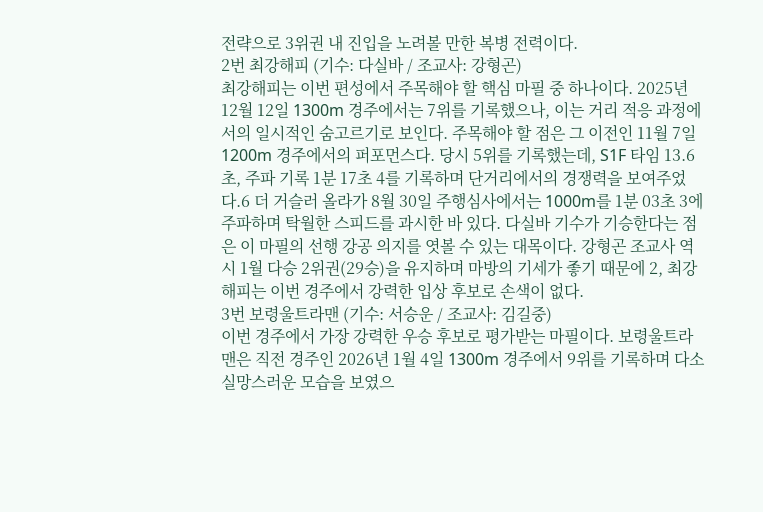전략으로 3위권 내 진입을 노려볼 만한 복병 전력이다.
2번 최강해피 (기수: 다실바 / 조교사: 강형곤)
최강해피는 이번 편성에서 주목해야 할 핵심 마필 중 하나이다. 2025년 12월 12일 1300m 경주에서는 7위를 기록했으나, 이는 거리 적응 과정에서의 일시적인 숨고르기로 보인다. 주목해야 할 점은 그 이전인 11월 7일 1200m 경주에서의 퍼포먼스다. 당시 5위를 기록했는데, S1F 타임 13.6초, 주파 기록 1분 17초 4를 기록하며 단거리에서의 경쟁력을 보여주었다.6 더 거슬러 올라가 8월 30일 주행심사에서는 1000m를 1분 03초 3에 주파하며 탁월한 스피드를 과시한 바 있다. 다실바 기수가 기승한다는 점은 이 마필의 선행 강공 의지를 엿볼 수 있는 대목이다. 강형곤 조교사 역시 1월 다승 2위권(29승)을 유지하며 마방의 기세가 좋기 때문에 2, 최강해피는 이번 경주에서 강력한 입상 후보로 손색이 없다.
3번 보령울트라맨 (기수: 서승운 / 조교사: 김길중)
이번 경주에서 가장 강력한 우승 후보로 평가받는 마필이다. 보령울트라맨은 직전 경주인 2026년 1월 4일 1300m 경주에서 9위를 기록하며 다소 실망스러운 모습을 보였으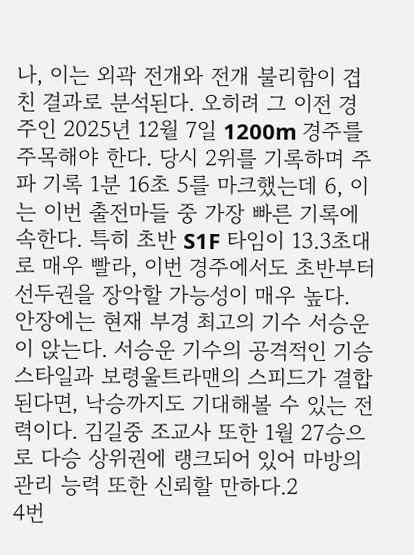나, 이는 외곽 전개와 전개 불리함이 겹친 결과로 분석된다. 오히려 그 이전 경주인 2025년 12월 7일 1200m 경주를 주목해야 한다. 당시 2위를 기록하며 주파 기록 1분 16초 5를 마크했는데 6, 이는 이번 출전마들 중 가장 빠른 기록에 속한다. 특히 초반 S1F 타임이 13.3초대로 매우 빨라, 이번 경주에서도 초반부터 선두권을 장악할 가능성이 매우 높다. 안장에는 현재 부경 최고의 기수 서승운이 앉는다. 서승운 기수의 공격적인 기승 스타일과 보령울트라맨의 스피드가 결합된다면, 낙승까지도 기대해볼 수 있는 전력이다. 김길중 조교사 또한 1월 27승으로 다승 상위권에 랭크되어 있어 마방의 관리 능력 또한 신뢰할 만하다.2
4번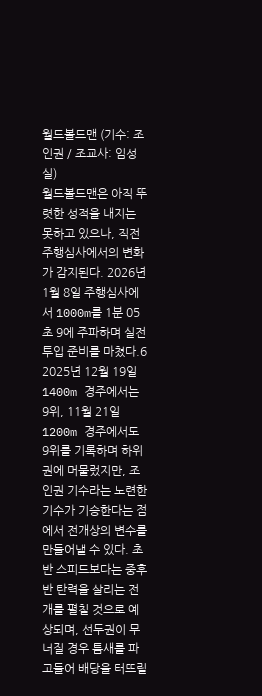월드볼드맨 (기수: 조인권 / 조교사: 임성실)
월드볼드맨은 아직 뚜렷한 성적을 내지는 못하고 있으나, 직전 주행심사에서의 변화가 감지된다. 2026년 1월 8일 주행심사에서 1000m를 1분 05초 9에 주파하며 실전 투입 준비를 마쳤다.6 2025년 12월 19일 1400m 경주에서는 9위, 11월 21일 1200m 경주에서도 9위를 기록하며 하위권에 머물렀지만, 조인권 기수라는 노련한 기수가 기승한다는 점에서 전개상의 변수를 만들어낼 수 있다. 초반 스피드보다는 중후반 탄력을 살리는 전개를 펼칠 것으로 예상되며, 선두권이 무너질 경우 틈새를 파고들어 배당을 터뜨릴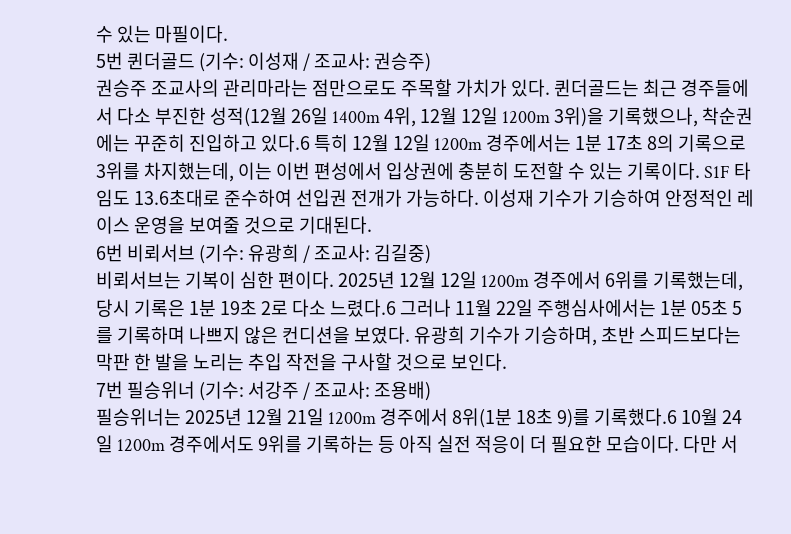수 있는 마필이다.
5번 퀸더골드 (기수: 이성재 / 조교사: 권승주)
권승주 조교사의 관리마라는 점만으로도 주목할 가치가 있다. 퀸더골드는 최근 경주들에서 다소 부진한 성적(12월 26일 1400m 4위, 12월 12일 1200m 3위)을 기록했으나, 착순권에는 꾸준히 진입하고 있다.6 특히 12월 12일 1200m 경주에서는 1분 17초 8의 기록으로 3위를 차지했는데, 이는 이번 편성에서 입상권에 충분히 도전할 수 있는 기록이다. S1F 타임도 13.6초대로 준수하여 선입권 전개가 가능하다. 이성재 기수가 기승하여 안정적인 레이스 운영을 보여줄 것으로 기대된다.
6번 비뢰서브 (기수: 유광희 / 조교사: 김길중)
비뢰서브는 기복이 심한 편이다. 2025년 12월 12일 1200m 경주에서 6위를 기록했는데, 당시 기록은 1분 19초 2로 다소 느렸다.6 그러나 11월 22일 주행심사에서는 1분 05초 5를 기록하며 나쁘지 않은 컨디션을 보였다. 유광희 기수가 기승하며, 초반 스피드보다는 막판 한 발을 노리는 추입 작전을 구사할 것으로 보인다.
7번 필승위너 (기수: 서강주 / 조교사: 조용배)
필승위너는 2025년 12월 21일 1200m 경주에서 8위(1분 18초 9)를 기록했다.6 10월 24일 1200m 경주에서도 9위를 기록하는 등 아직 실전 적응이 더 필요한 모습이다. 다만 서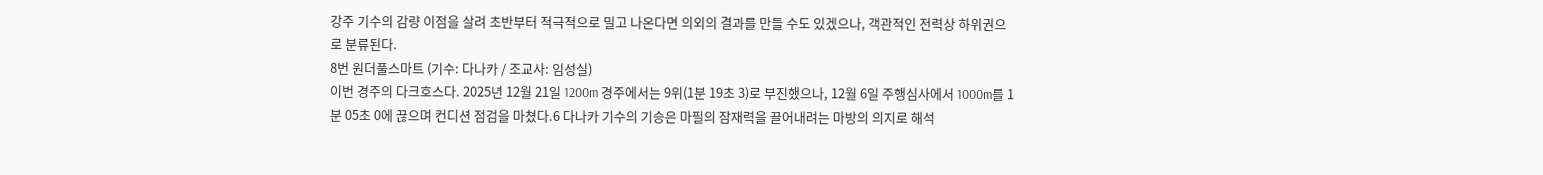강주 기수의 감량 이점을 살려 초반부터 적극적으로 밀고 나온다면 의외의 결과를 만들 수도 있겠으나, 객관적인 전력상 하위권으로 분류된다.
8번 원더풀스마트 (기수: 다나카 / 조교사: 임성실)
이번 경주의 다크호스다. 2025년 12월 21일 1200m 경주에서는 9위(1분 19초 3)로 부진했으나, 12월 6일 주행심사에서 1000m를 1분 05초 0에 끊으며 컨디션 점검을 마쳤다.6 다나카 기수의 기승은 마필의 잠재력을 끌어내려는 마방의 의지로 해석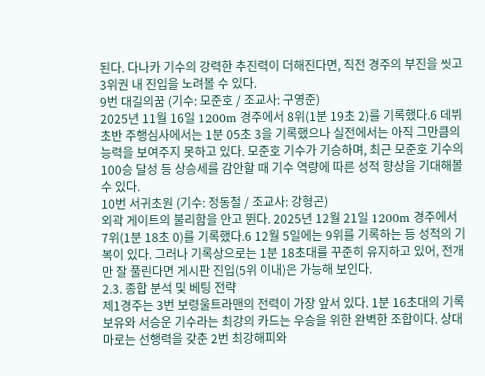된다. 다나카 기수의 강력한 추진력이 더해진다면, 직전 경주의 부진을 씻고 3위권 내 진입을 노려볼 수 있다.
9번 대길의꿈 (기수: 모준호 / 조교사: 구영준)
2025년 11월 16일 1200m 경주에서 8위(1분 19초 2)를 기록했다.6 데뷔 초반 주행심사에서는 1분 05초 3을 기록했으나 실전에서는 아직 그만큼의 능력을 보여주지 못하고 있다. 모준호 기수가 기승하며, 최근 모준호 기수의 100승 달성 등 상승세를 감안할 때 기수 역량에 따른 성적 향상을 기대해볼 수 있다.
10번 서귀초원 (기수: 정동철 / 조교사: 강형곤)
외곽 게이트의 불리함을 안고 뛴다. 2025년 12월 21일 1200m 경주에서 7위(1분 18초 0)를 기록했다.6 12월 5일에는 9위를 기록하는 등 성적의 기복이 있다. 그러나 기록상으로는 1분 18초대를 꾸준히 유지하고 있어, 전개만 잘 풀린다면 게시판 진입(5위 이내)은 가능해 보인다.
2.3. 종합 분석 및 베팅 전략
제1경주는 3번 보령울트라맨의 전력이 가장 앞서 있다. 1분 16초대의 기록 보유와 서승운 기수라는 최강의 카드는 우승을 위한 완벽한 조합이다. 상대마로는 선행력을 갖춘 2번 최강해피와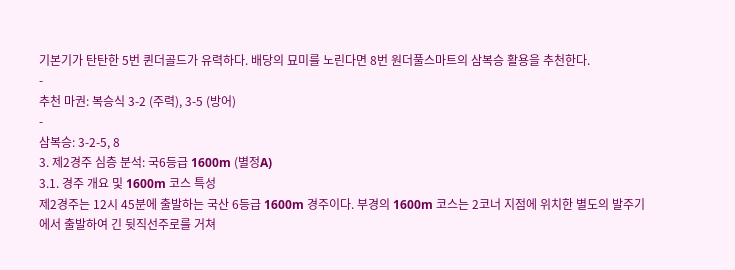기본기가 탄탄한 5번 퀸더골드가 유력하다. 배당의 묘미를 노린다면 8번 원더풀스마트의 삼복승 활용을 추천한다.
-
추천 마권: 복승식 3-2 (주력), 3-5 (방어)
-
삼복승: 3-2-5, 8
3. 제2경주 심층 분석: 국6등급 1600m (별정A)
3.1. 경주 개요 및 1600m 코스 특성
제2경주는 12시 45분에 출발하는 국산 6등급 1600m 경주이다. 부경의 1600m 코스는 2코너 지점에 위치한 별도의 발주기에서 출발하여 긴 뒷직선주로를 거쳐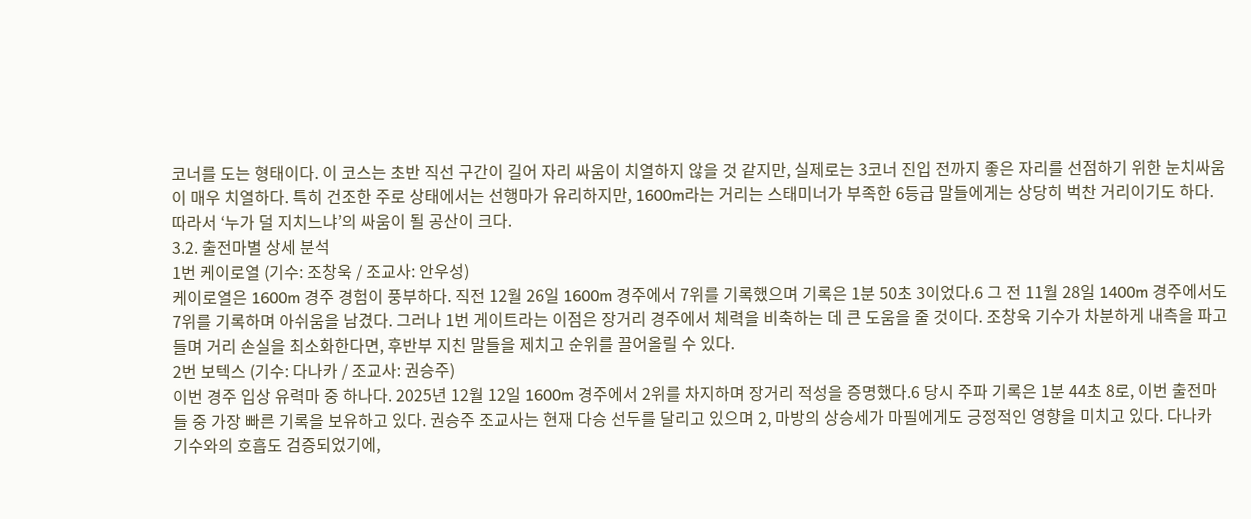코너를 도는 형태이다. 이 코스는 초반 직선 구간이 길어 자리 싸움이 치열하지 않을 것 같지만, 실제로는 3코너 진입 전까지 좋은 자리를 선점하기 위한 눈치싸움이 매우 치열하다. 특히 건조한 주로 상태에서는 선행마가 유리하지만, 1600m라는 거리는 스태미너가 부족한 6등급 말들에게는 상당히 벅찬 거리이기도 하다. 따라서 ‘누가 덜 지치느냐’의 싸움이 될 공산이 크다.
3.2. 출전마별 상세 분석
1번 케이로열 (기수: 조창욱 / 조교사: 안우성)
케이로열은 1600m 경주 경험이 풍부하다. 직전 12월 26일 1600m 경주에서 7위를 기록했으며 기록은 1분 50초 3이었다.6 그 전 11월 28일 1400m 경주에서도 7위를 기록하며 아쉬움을 남겼다. 그러나 1번 게이트라는 이점은 장거리 경주에서 체력을 비축하는 데 큰 도움을 줄 것이다. 조창욱 기수가 차분하게 내측을 파고들며 거리 손실을 최소화한다면, 후반부 지친 말들을 제치고 순위를 끌어올릴 수 있다.
2번 보텍스 (기수: 다나카 / 조교사: 권승주)
이번 경주 입상 유력마 중 하나다. 2025년 12월 12일 1600m 경주에서 2위를 차지하며 장거리 적성을 증명했다.6 당시 주파 기록은 1분 44초 8로, 이번 출전마들 중 가장 빠른 기록을 보유하고 있다. 권승주 조교사는 현재 다승 선두를 달리고 있으며 2, 마방의 상승세가 마필에게도 긍정적인 영향을 미치고 있다. 다나카 기수와의 호흡도 검증되었기에,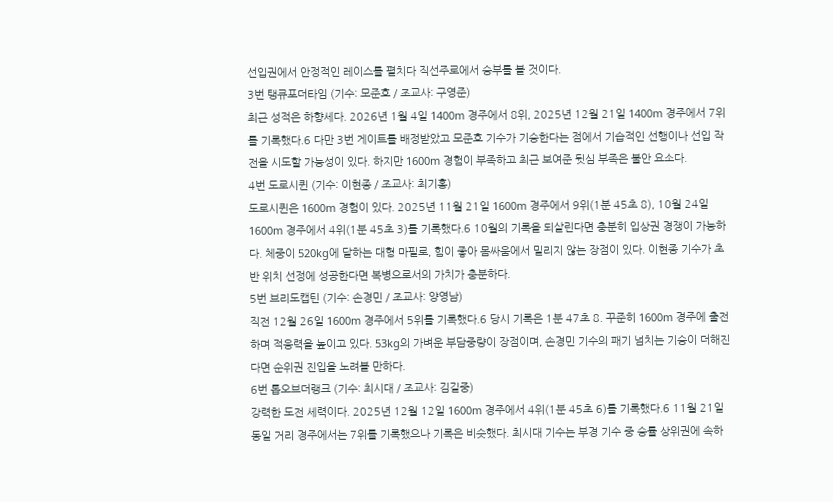선입권에서 안정적인 레이스를 펼치다 직선주로에서 승부를 볼 것이다.
3번 탱큐포더타임 (기수: 모준호 / 조교사: 구영준)
최근 성적은 하향세다. 2026년 1월 4일 1400m 경주에서 8위, 2025년 12월 21일 1400m 경주에서 7위를 기록했다.6 다만 3번 게이트를 배정받았고 모준호 기수가 기승한다는 점에서 기습적인 선행이나 선입 작전을 시도할 가능성이 있다. 하지만 1600m 경험이 부족하고 최근 보여준 뒷심 부족은 불안 요소다.
4번 도로시퀸 (기수: 이현종 / 조교사: 최기홍)
도로시퀸은 1600m 경험이 있다. 2025년 11월 21일 1600m 경주에서 9위(1분 45초 8), 10월 24일 1600m 경주에서 4위(1분 45초 3)를 기록했다.6 10월의 기록을 되살린다면 충분히 입상권 경쟁이 가능하다. 체중이 520kg에 달하는 대형 마필로, 힘이 좋아 몸싸움에서 밀리지 않는 장점이 있다. 이현종 기수가 초반 위치 선정에 성공한다면 복병으로서의 가치가 충분하다.
5번 브리도캡틴 (기수: 손경민 / 조교사: 양영남)
직전 12월 26일 1600m 경주에서 5위를 기록했다.6 당시 기록은 1분 47초 8. 꾸준히 1600m 경주에 출전하며 적응력을 높이고 있다. 53kg의 가벼운 부담중량이 장점이며, 손경민 기수의 패기 넘치는 기승이 더해진다면 순위권 진입을 노려볼 만하다.
6번 톱오브더랭크 (기수: 최시대 / 조교사: 김길중)
강력한 도전 세력이다. 2025년 12월 12일 1600m 경주에서 4위(1분 45초 6)를 기록했다.6 11월 21일 동일 거리 경주에서는 7위를 기록했으나 기록은 비슷했다. 최시대 기수는 부경 기수 중 승률 상위권에 속하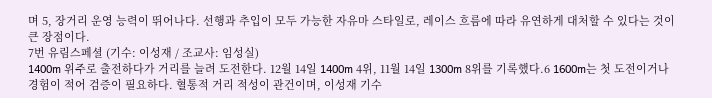며 5, 장거리 운영 능력이 뛰어나다. 선행과 추입이 모두 가능한 자유마 스타일로, 레이스 흐름에 따라 유연하게 대처할 수 있다는 것이 큰 장점이다.
7번 유림스페셜 (기수: 이성재 / 조교사: 임성실)
1400m 위주로 출전하다가 거리를 늘려 도전한다. 12월 14일 1400m 4위, 11월 14일 1300m 8위를 기록했다.6 1600m는 첫 도전이거나 경험이 적어 검증이 필요하다. 혈통적 거리 적성이 관건이며, 이성재 기수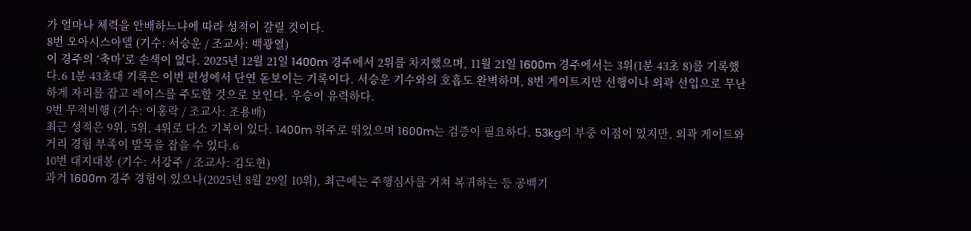가 얼마나 체력을 안배하느냐에 따라 성적이 갈릴 것이다.
8번 오아시스아델 (기수: 서승운 / 조교사: 백광열)
이 경주의 ‘축마’로 손색이 없다. 2025년 12월 21일 1400m 경주에서 2위를 차지했으며, 11월 21일 1600m 경주에서는 3위(1분 43초 8)를 기록했다.6 1분 43초대 기록은 이번 편성에서 단연 돋보이는 기록이다. 서승운 기수와의 호흡도 완벽하며, 8번 게이트지만 선행이나 외곽 선입으로 무난하게 자리를 잡고 레이스를 주도할 것으로 보인다. 우승이 유력하다.
9번 무적비행 (기수: 이홍락 / 조교사: 조용배)
최근 성적은 9위, 5위, 4위로 다소 기복이 있다. 1400m 위주로 뛰었으며 1600m는 검증이 필요하다. 53kg의 부중 이점이 있지만, 외곽 게이트와 거리 경험 부족이 발목을 잡을 수 있다.6
10번 대지대봉 (기수: 서강주 / 조교사: 김도현)
과거 1600m 경주 경험이 있으나(2025년 8월 29일 10위), 최근에는 주행심사를 거쳐 복귀하는 등 공백기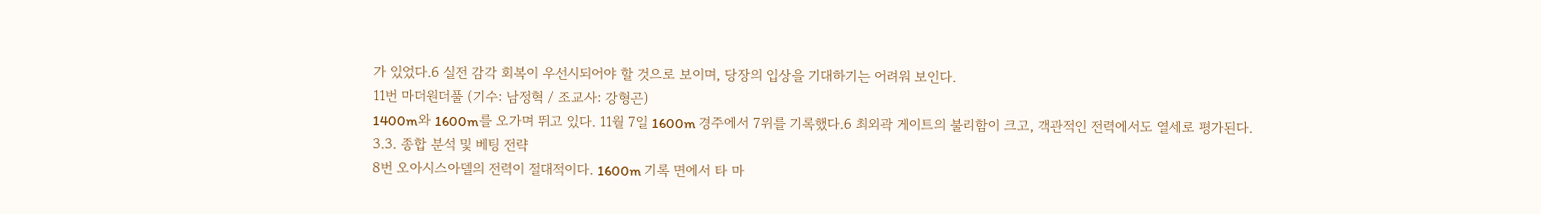가 있었다.6 실전 감각 회복이 우선시되어야 할 것으로 보이며, 당장의 입상을 기대하기는 어려워 보인다.
11번 마더원더풀 (기수: 남정혁 / 조교사: 강형곤)
1400m와 1600m를 오가며 뛰고 있다. 11월 7일 1600m 경주에서 7위를 기록했다.6 최외곽 게이트의 불리함이 크고, 객관적인 전력에서도 열세로 평가된다.
3.3. 종합 분석 및 베팅 전략
8번 오아시스아델의 전력이 절대적이다. 1600m 기록 면에서 타 마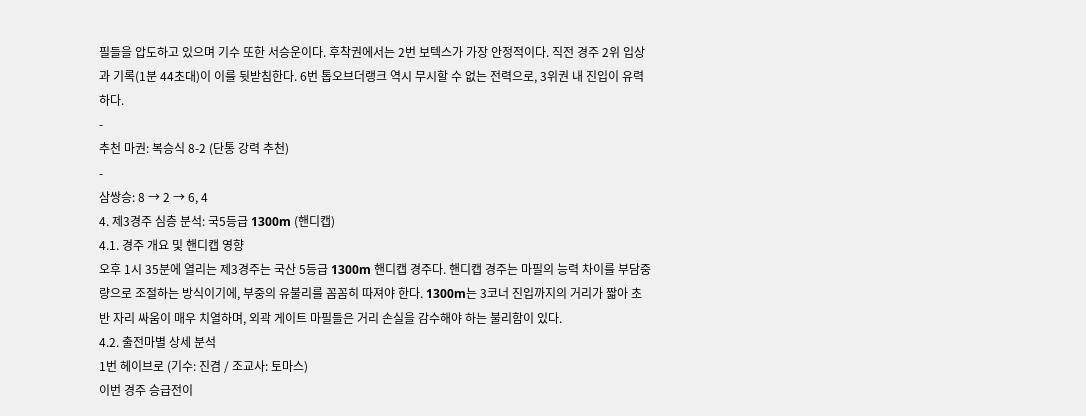필들을 압도하고 있으며 기수 또한 서승운이다. 후착권에서는 2번 보텍스가 가장 안정적이다. 직전 경주 2위 입상과 기록(1분 44초대)이 이를 뒷받침한다. 6번 톱오브더랭크 역시 무시할 수 없는 전력으로, 3위권 내 진입이 유력하다.
-
추천 마권: 복승식 8-2 (단통 강력 추천)
-
삼쌍승: 8 → 2 → 6, 4
4. 제3경주 심층 분석: 국5등급 1300m (핸디캡)
4.1. 경주 개요 및 핸디캡 영향
오후 1시 35분에 열리는 제3경주는 국산 5등급 1300m 핸디캡 경주다. 핸디캡 경주는 마필의 능력 차이를 부담중량으로 조절하는 방식이기에, 부중의 유불리를 꼼꼼히 따져야 한다. 1300m는 3코너 진입까지의 거리가 짧아 초반 자리 싸움이 매우 치열하며, 외곽 게이트 마필들은 거리 손실을 감수해야 하는 불리함이 있다.
4.2. 출전마별 상세 분석
1번 헤이브로 (기수: 진겸 / 조교사: 토마스)
이번 경주 승급전이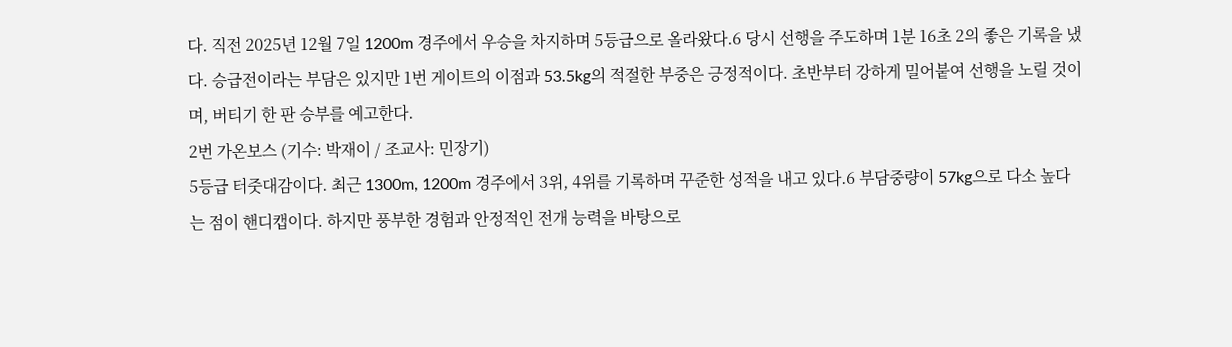다. 직전 2025년 12월 7일 1200m 경주에서 우승을 차지하며 5등급으로 올라왔다.6 당시 선행을 주도하며 1분 16초 2의 좋은 기록을 냈다. 승급전이라는 부담은 있지만 1번 게이트의 이점과 53.5kg의 적절한 부중은 긍정적이다. 초반부터 강하게 밀어붙여 선행을 노릴 것이며, 버티기 한 판 승부를 예고한다.
2번 가온보스 (기수: 박재이 / 조교사: 민장기)
5등급 터줏대감이다. 최근 1300m, 1200m 경주에서 3위, 4위를 기록하며 꾸준한 성적을 내고 있다.6 부담중량이 57kg으로 다소 높다는 점이 핸디캡이다. 하지만 풍부한 경험과 안정적인 전개 능력을 바탕으로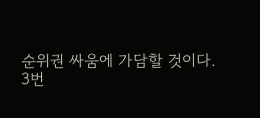순위권 싸움에 가담할 것이다.
3번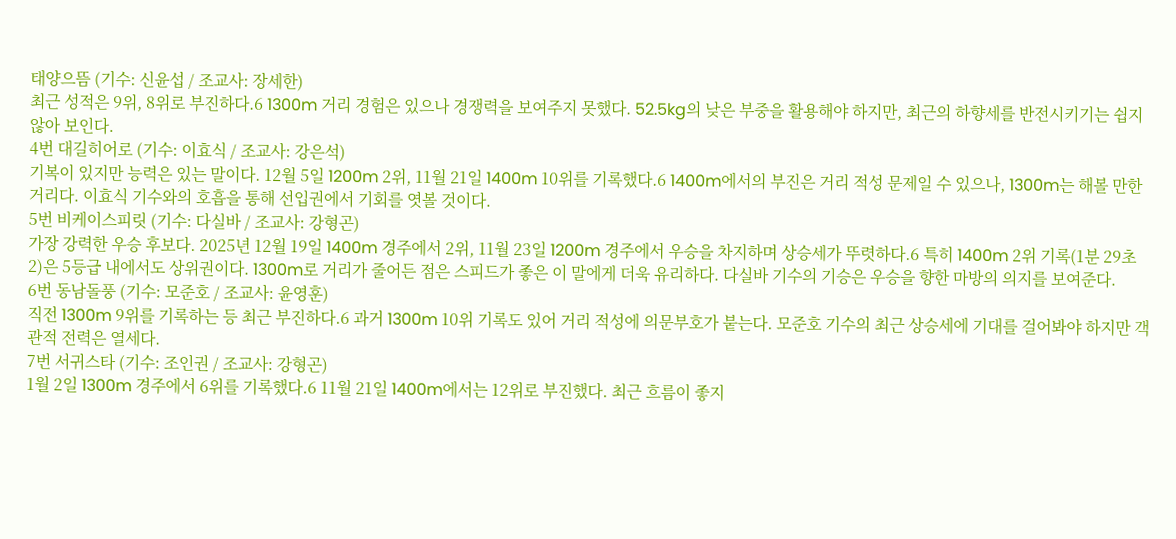태양으뜸 (기수: 신윤섭 / 조교사: 장세한)
최근 성적은 9위, 8위로 부진하다.6 1300m 거리 경험은 있으나 경쟁력을 보여주지 못했다. 52.5kg의 낮은 부중을 활용해야 하지만, 최근의 하향세를 반전시키기는 쉽지 않아 보인다.
4번 대길히어로 (기수: 이효식 / 조교사: 강은석)
기복이 있지만 능력은 있는 말이다. 12월 5일 1200m 2위, 11월 21일 1400m 10위를 기록했다.6 1400m에서의 부진은 거리 적성 문제일 수 있으나, 1300m는 해볼 만한 거리다. 이효식 기수와의 호흡을 통해 선입권에서 기회를 엿볼 것이다.
5번 비케이스피릿 (기수: 다실바 / 조교사: 강형곤)
가장 강력한 우승 후보다. 2025년 12월 19일 1400m 경주에서 2위, 11월 23일 1200m 경주에서 우승을 차지하며 상승세가 뚜렷하다.6 특히 1400m 2위 기록(1분 29초 2)은 5등급 내에서도 상위권이다. 1300m로 거리가 줄어든 점은 스피드가 좋은 이 말에게 더욱 유리하다. 다실바 기수의 기승은 우승을 향한 마방의 의지를 보여준다.
6번 동남돌풍 (기수: 모준호 / 조교사: 윤영훈)
직전 1300m 9위를 기록하는 등 최근 부진하다.6 과거 1300m 10위 기록도 있어 거리 적성에 의문부호가 붙는다. 모준호 기수의 최근 상승세에 기대를 걸어봐야 하지만 객관적 전력은 열세다.
7번 서귀스타 (기수: 조인권 / 조교사: 강형곤)
1월 2일 1300m 경주에서 6위를 기록했다.6 11월 21일 1400m에서는 12위로 부진했다. 최근 흐름이 좋지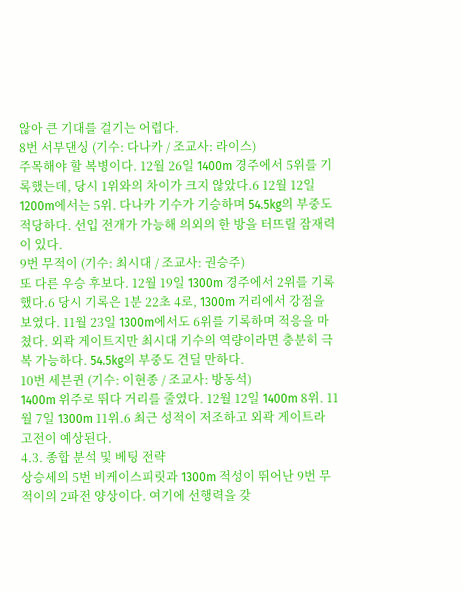않아 큰 기대를 걸기는 어렵다.
8번 서부댄싱 (기수: 다나카 / 조교사: 라이스)
주목해야 할 복병이다. 12월 26일 1400m 경주에서 5위를 기록했는데, 당시 1위와의 차이가 크지 않았다.6 12월 12일 1200m에서는 5위. 다나카 기수가 기승하며 54.5kg의 부중도 적당하다. 선입 전개가 가능해 의외의 한 방을 터뜨릴 잠재력이 있다.
9번 무적이 (기수: 최시대 / 조교사: 권승주)
또 다른 우승 후보다. 12월 19일 1300m 경주에서 2위를 기록했다.6 당시 기록은 1분 22초 4로, 1300m 거리에서 강점을 보였다. 11월 23일 1300m에서도 6위를 기록하며 적응을 마쳤다. 외곽 게이트지만 최시대 기수의 역량이라면 충분히 극복 가능하다. 54.5kg의 부중도 견딜 만하다.
10번 세븐퀸 (기수: 이현종 / 조교사: 방동석)
1400m 위주로 뛰다 거리를 줄였다. 12월 12일 1400m 8위. 11월 7일 1300m 11위.6 최근 성적이 저조하고 외곽 게이트라 고전이 예상된다.
4.3. 종합 분석 및 베팅 전략
상승세의 5번 비케이스피릿과 1300m 적성이 뛰어난 9번 무적이의 2파전 양상이다. 여기에 선행력을 갖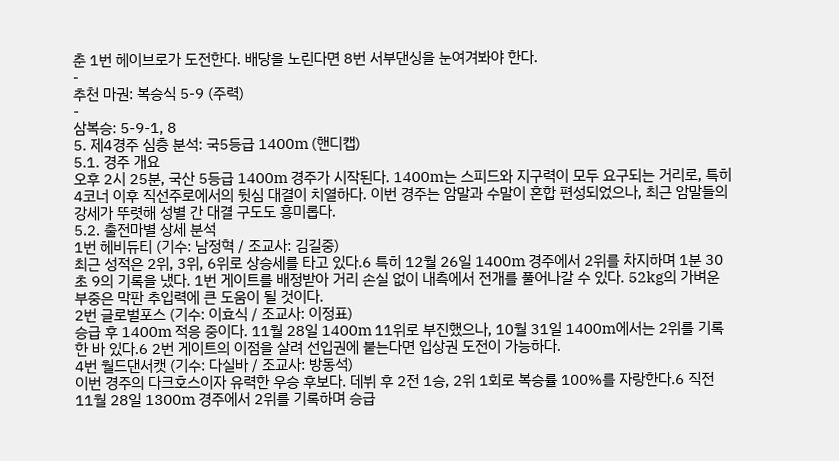춘 1번 헤이브로가 도전한다. 배당을 노린다면 8번 서부댄싱을 눈여겨봐야 한다.
-
추천 마권: 복승식 5-9 (주력)
-
삼복승: 5-9-1, 8
5. 제4경주 심층 분석: 국5등급 1400m (핸디캡)
5.1. 경주 개요
오후 2시 25분, 국산 5등급 1400m 경주가 시작된다. 1400m는 스피드와 지구력이 모두 요구되는 거리로, 특히 4코너 이후 직선주로에서의 뒷심 대결이 치열하다. 이번 경주는 암말과 수말이 혼합 편성되었으나, 최근 암말들의 강세가 뚜렷해 성별 간 대결 구도도 흥미롭다.
5.2. 출전마별 상세 분석
1번 헤비듀티 (기수: 남정혁 / 조교사: 김길중)
최근 성적은 2위, 3위, 6위로 상승세를 타고 있다.6 특히 12월 26일 1400m 경주에서 2위를 차지하며 1분 30초 9의 기록을 냈다. 1번 게이트를 배정받아 거리 손실 없이 내측에서 전개를 풀어나갈 수 있다. 52kg의 가벼운 부중은 막판 추입력에 큰 도움이 될 것이다.
2번 글로벌포스 (기수: 이효식 / 조교사: 이정표)
승급 후 1400m 적응 중이다. 11월 28일 1400m 11위로 부진했으나, 10월 31일 1400m에서는 2위를 기록한 바 있다.6 2번 게이트의 이점을 살려 선입권에 붙는다면 입상권 도전이 가능하다.
4번 월드댄서캣 (기수: 다실바 / 조교사: 방동석)
이번 경주의 다크호스이자 유력한 우승 후보다. 데뷔 후 2전 1승, 2위 1회로 복승률 100%를 자랑한다.6 직전 11월 28일 1300m 경주에서 2위를 기록하며 승급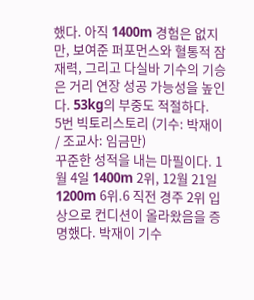했다. 아직 1400m 경험은 없지만, 보여준 퍼포먼스와 혈통적 잠재력, 그리고 다실바 기수의 기승은 거리 연장 성공 가능성을 높인다. 53kg의 부중도 적절하다.
5번 빅토리스토리 (기수: 박재이 / 조교사: 임금만)
꾸준한 성적을 내는 마필이다. 1월 4일 1400m 2위, 12월 21일 1200m 6위.6 직전 경주 2위 입상으로 컨디션이 올라왔음을 증명했다. 박재이 기수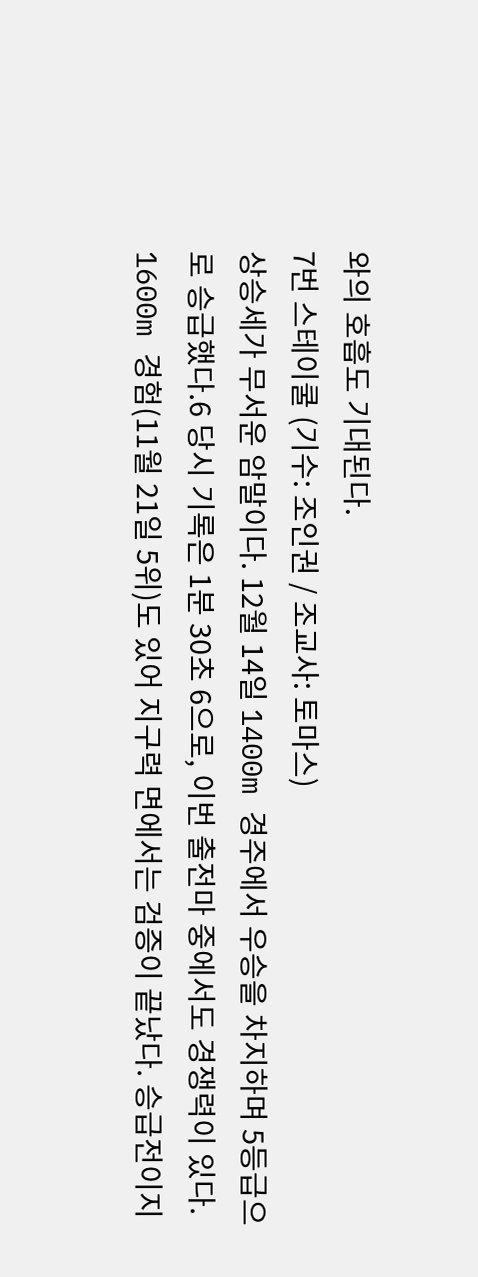와의 호흡도 기대된다.
7번 스테이쿨 (기수: 조인권 / 조교사: 토마스)
상승세가 무서운 암말이다. 12월 14일 1400m 경주에서 우승을 차지하며 5등급으로 승급했다.6 당시 기록은 1분 30초 6으로, 이번 출전마 중에서도 경쟁력이 있다. 1600m 경험(11월 21일 5위)도 있어 지구력 면에서는 검증이 끝났다. 승급전이지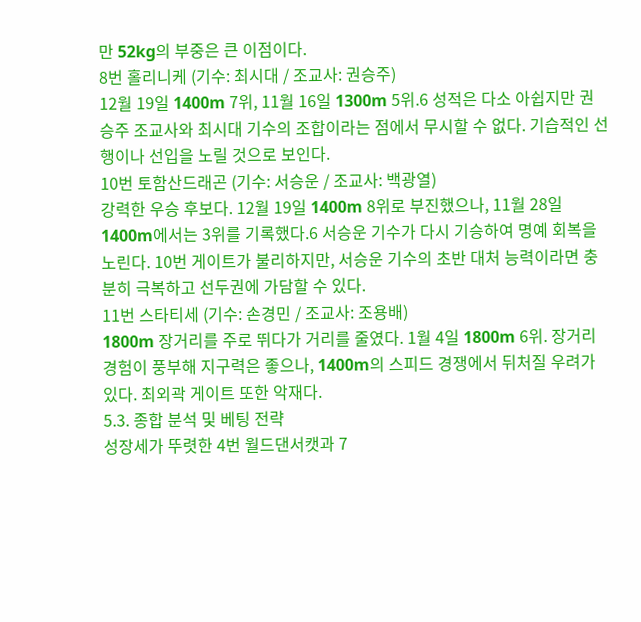만 52kg의 부중은 큰 이점이다.
8번 홀리니케 (기수: 최시대 / 조교사: 권승주)
12월 19일 1400m 7위, 11월 16일 1300m 5위.6 성적은 다소 아쉽지만 권승주 조교사와 최시대 기수의 조합이라는 점에서 무시할 수 없다. 기습적인 선행이나 선입을 노릴 것으로 보인다.
10번 토함산드래곤 (기수: 서승운 / 조교사: 백광열)
강력한 우승 후보다. 12월 19일 1400m 8위로 부진했으나, 11월 28일 1400m에서는 3위를 기록했다.6 서승운 기수가 다시 기승하여 명예 회복을 노린다. 10번 게이트가 불리하지만, 서승운 기수의 초반 대처 능력이라면 충분히 극복하고 선두권에 가담할 수 있다.
11번 스타티세 (기수: 손경민 / 조교사: 조용배)
1800m 장거리를 주로 뛰다가 거리를 줄였다. 1월 4일 1800m 6위. 장거리 경험이 풍부해 지구력은 좋으나, 1400m의 스피드 경쟁에서 뒤처질 우려가 있다. 최외곽 게이트 또한 악재다.
5.3. 종합 분석 및 베팅 전략
성장세가 뚜렷한 4번 월드댄서캣과 7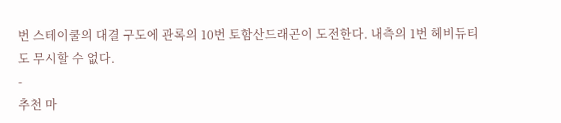번 스테이쿨의 대결 구도에 관록의 10번 토함산드래곤이 도전한다. 내측의 1번 헤비듀티도 무시할 수 없다.
-
추천 마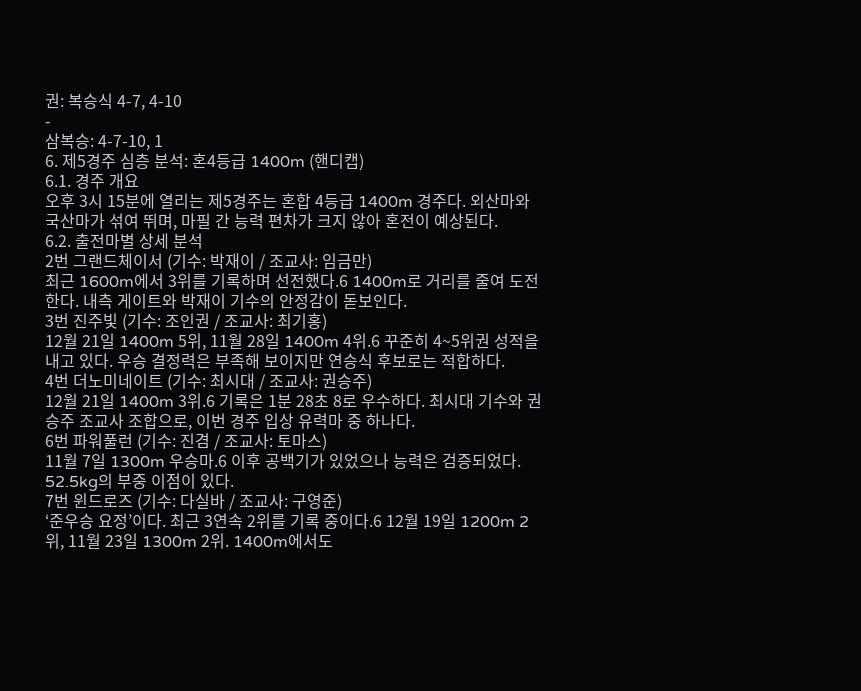권: 복승식 4-7, 4-10
-
삼복승: 4-7-10, 1
6. 제5경주 심층 분석: 혼4등급 1400m (핸디캡)
6.1. 경주 개요
오후 3시 15분에 열리는 제5경주는 혼합 4등급 1400m 경주다. 외산마와 국산마가 섞여 뛰며, 마필 간 능력 편차가 크지 않아 혼전이 예상된다.
6.2. 출전마별 상세 분석
2번 그랜드체이서 (기수: 박재이 / 조교사: 임금만)
최근 1600m에서 3위를 기록하며 선전했다.6 1400m로 거리를 줄여 도전한다. 내측 게이트와 박재이 기수의 안정감이 돋보인다.
3번 진주빛 (기수: 조인권 / 조교사: 최기홍)
12월 21일 1400m 5위, 11월 28일 1400m 4위.6 꾸준히 4~5위권 성적을 내고 있다. 우승 결정력은 부족해 보이지만 연승식 후보로는 적합하다.
4번 더노미네이트 (기수: 최시대 / 조교사: 권승주)
12월 21일 1400m 3위.6 기록은 1분 28초 8로 우수하다. 최시대 기수와 권승주 조교사 조합으로, 이번 경주 입상 유력마 중 하나다.
6번 파워풀런 (기수: 진겸 / 조교사: 토마스)
11월 7일 1300m 우승마.6 이후 공백기가 있었으나 능력은 검증되었다. 52.5kg의 부중 이점이 있다.
7번 윈드로즈 (기수: 다실바 / 조교사: 구영준)
‘준우승 요정’이다. 최근 3연속 2위를 기록 중이다.6 12월 19일 1200m 2위, 11월 23일 1300m 2위. 1400m에서도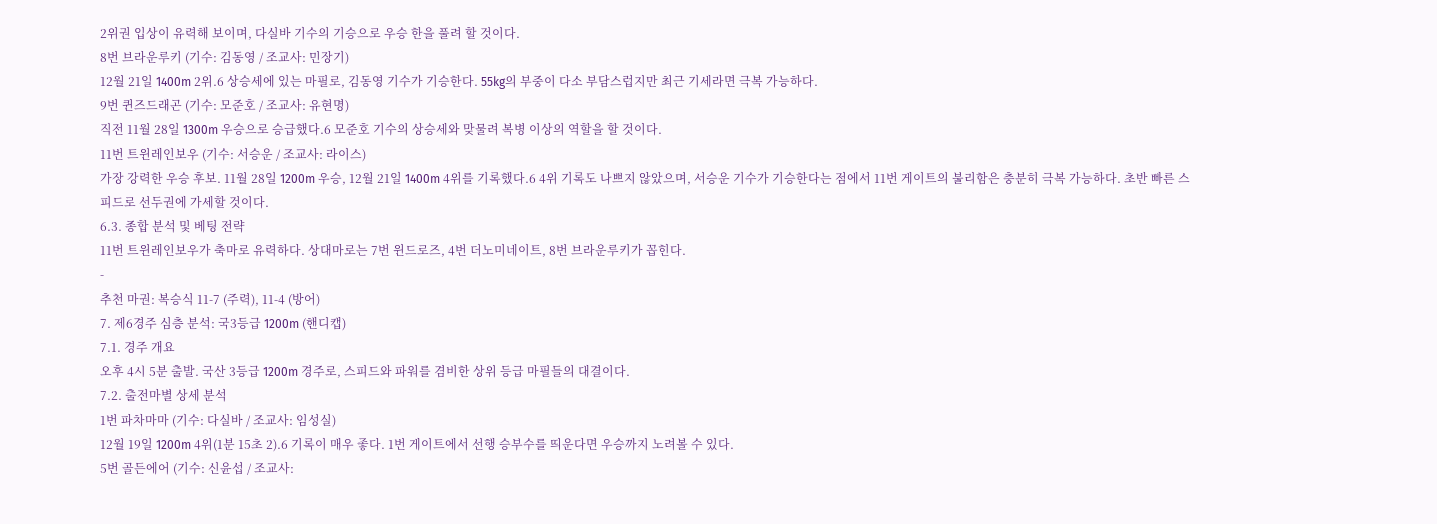2위권 입상이 유력해 보이며, 다실바 기수의 기승으로 우승 한을 풀려 할 것이다.
8번 브라운루키 (기수: 김동영 / 조교사: 민장기)
12월 21일 1400m 2위.6 상승세에 있는 마필로, 김동영 기수가 기승한다. 55kg의 부중이 다소 부담스럽지만 최근 기세라면 극복 가능하다.
9번 퀸즈드래곤 (기수: 모준호 / 조교사: 유현명)
직전 11월 28일 1300m 우승으로 승급했다.6 모준호 기수의 상승세와 맞물려 복병 이상의 역할을 할 것이다.
11번 트윈레인보우 (기수: 서승운 / 조교사: 라이스)
가장 강력한 우승 후보. 11월 28일 1200m 우승, 12월 21일 1400m 4위를 기록했다.6 4위 기록도 나쁘지 않았으며, 서승운 기수가 기승한다는 점에서 11번 게이트의 불리함은 충분히 극복 가능하다. 초반 빠른 스피드로 선두권에 가세할 것이다.
6.3. 종합 분석 및 베팅 전략
11번 트윈레인보우가 축마로 유력하다. 상대마로는 7번 윈드로즈, 4번 더노미네이트, 8번 브라운루키가 꼽힌다.
-
추천 마권: 복승식 11-7 (주력), 11-4 (방어)
7. 제6경주 심층 분석: 국3등급 1200m (핸디캡)
7.1. 경주 개요
오후 4시 5분 출발. 국산 3등급 1200m 경주로, 스피드와 파워를 겸비한 상위 등급 마필들의 대결이다.
7.2. 출전마별 상세 분석
1번 파차마마 (기수: 다실바 / 조교사: 임성실)
12월 19일 1200m 4위(1분 15초 2).6 기록이 매우 좋다. 1번 게이트에서 선행 승부수를 띄운다면 우승까지 노려볼 수 있다.
5번 골든에어 (기수: 신윤섭 / 조교사: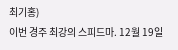최기홍)
이번 경주 최강의 스피드마. 12월 19일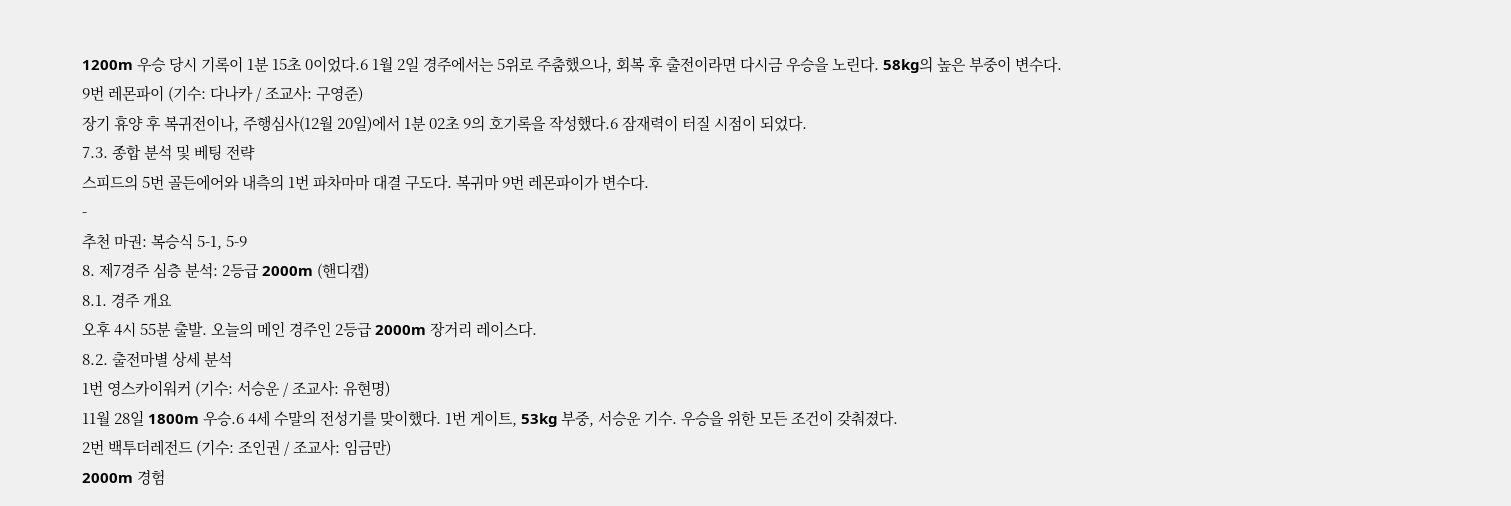1200m 우승 당시 기록이 1분 15초 0이었다.6 1월 2일 경주에서는 5위로 주춤했으나, 회복 후 출전이라면 다시금 우승을 노린다. 58kg의 높은 부중이 변수다.
9번 레몬파이 (기수: 다나카 / 조교사: 구영준)
장기 휴양 후 복귀전이나, 주행심사(12월 20일)에서 1분 02초 9의 호기록을 작성했다.6 잠재력이 터질 시점이 되었다.
7.3. 종합 분석 및 베팅 전략
스피드의 5번 골든에어와 내측의 1번 파차마마 대결 구도다. 복귀마 9번 레몬파이가 변수다.
-
추천 마권: 복승식 5-1, 5-9
8. 제7경주 심층 분석: 2등급 2000m (핸디캡)
8.1. 경주 개요
오후 4시 55분 출발. 오늘의 메인 경주인 2등급 2000m 장거리 레이스다.
8.2. 출전마별 상세 분석
1번 영스카이워커 (기수: 서승운 / 조교사: 유현명)
11월 28일 1800m 우승.6 4세 수말의 전성기를 맞이했다. 1번 게이트, 53kg 부중, 서승운 기수. 우승을 위한 모든 조건이 갖춰졌다.
2번 백투더레전드 (기수: 조인권 / 조교사: 임금만)
2000m 경험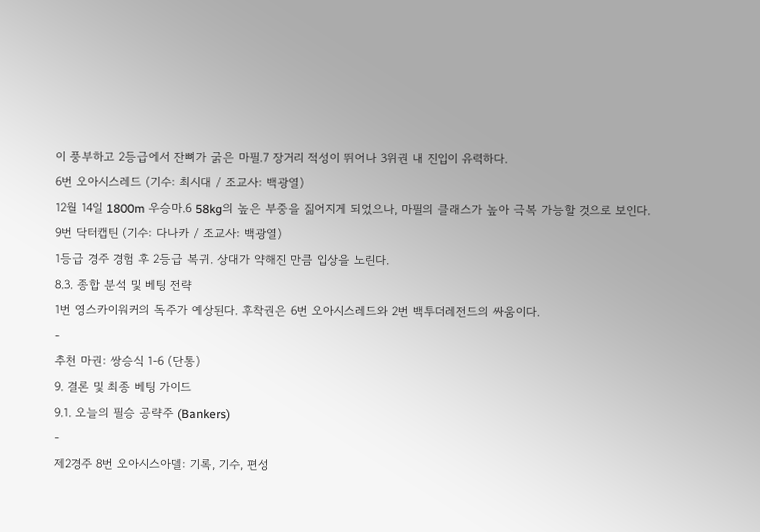이 풍부하고 2등급에서 잔뼈가 굵은 마필.7 장거리 적성이 뛰어나 3위권 내 진입이 유력하다.
6번 오아시스레드 (기수: 최시대 / 조교사: 백광열)
12월 14일 1800m 우승마.6 58kg의 높은 부중을 짊어지게 되었으나, 마필의 클래스가 높아 극복 가능할 것으로 보인다.
9번 닥터캡틴 (기수: 다나카 / 조교사: 백광열)
1등급 경주 경험 후 2등급 복귀. 상대가 약해진 만큼 입상을 노린다.
8.3. 종합 분석 및 베팅 전략
1번 영스카이워커의 독주가 예상된다. 후착권은 6번 오아시스레드와 2번 백투더레전드의 싸움이다.
-
추천 마권: 쌍승식 1-6 (단통)
9. 결론 및 최종 베팅 가이드
9.1. 오늘의 필승 공략주 (Bankers)
-
제2경주 8번 오아시스아델: 기록, 기수, 편성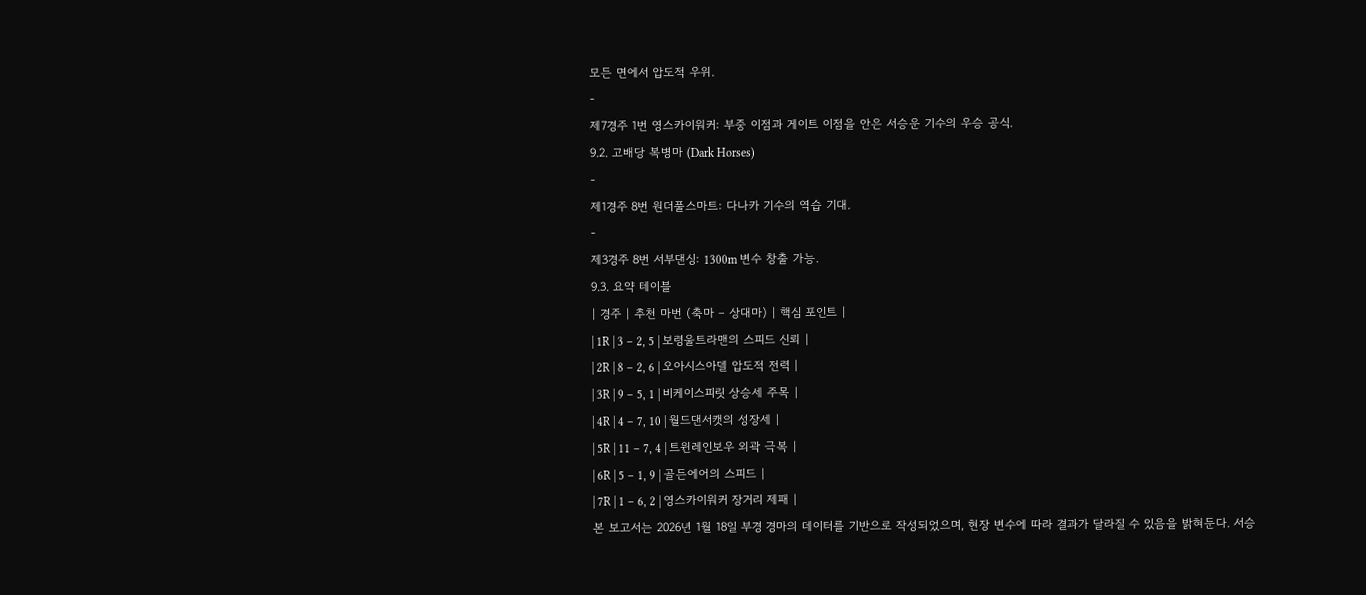모든 면에서 압도적 우위.
-
제7경주 1번 영스카이워커: 부중 이점과 게이트 이점을 안은 서승운 기수의 우승 공식.
9.2. 고배당 복병마 (Dark Horses)
-
제1경주 8번 원더풀스마트: 다나카 기수의 역습 기대.
-
제3경주 8번 서부댄싱: 1300m 변수 창출 가능.
9.3. 요약 테이블
| 경주 | 추천 마번 (축마 – 상대마) | 핵심 포인트 |
| 1R | 3 – 2, 5 | 보령울트라맨의 스피드 신뢰 |
| 2R | 8 – 2, 6 | 오아시스아델 압도적 전력 |
| 3R | 9 – 5, 1 | 비케이스피릿 상승세 주목 |
| 4R | 4 – 7, 10 | 월드댄서캣의 성장세 |
| 5R | 11 – 7, 4 | 트윈레인보우 외곽 극복 |
| 6R | 5 – 1, 9 | 골든에어의 스피드 |
| 7R | 1 – 6, 2 | 영스카이워커 장거리 제패 |
본 보고서는 2026년 1월 18일 부경 경마의 데이터를 기반으로 작성되었으며, 현장 변수에 따라 결과가 달라질 수 있음을 밝혀둔다. 서승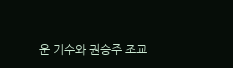운 기수와 권승주 조교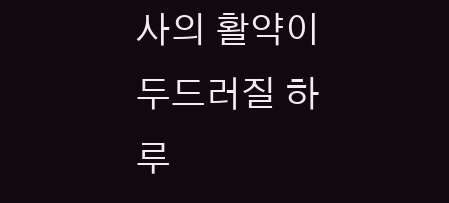사의 활약이 두드러질 하루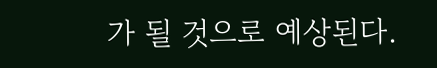가 될 것으로 예상된다.